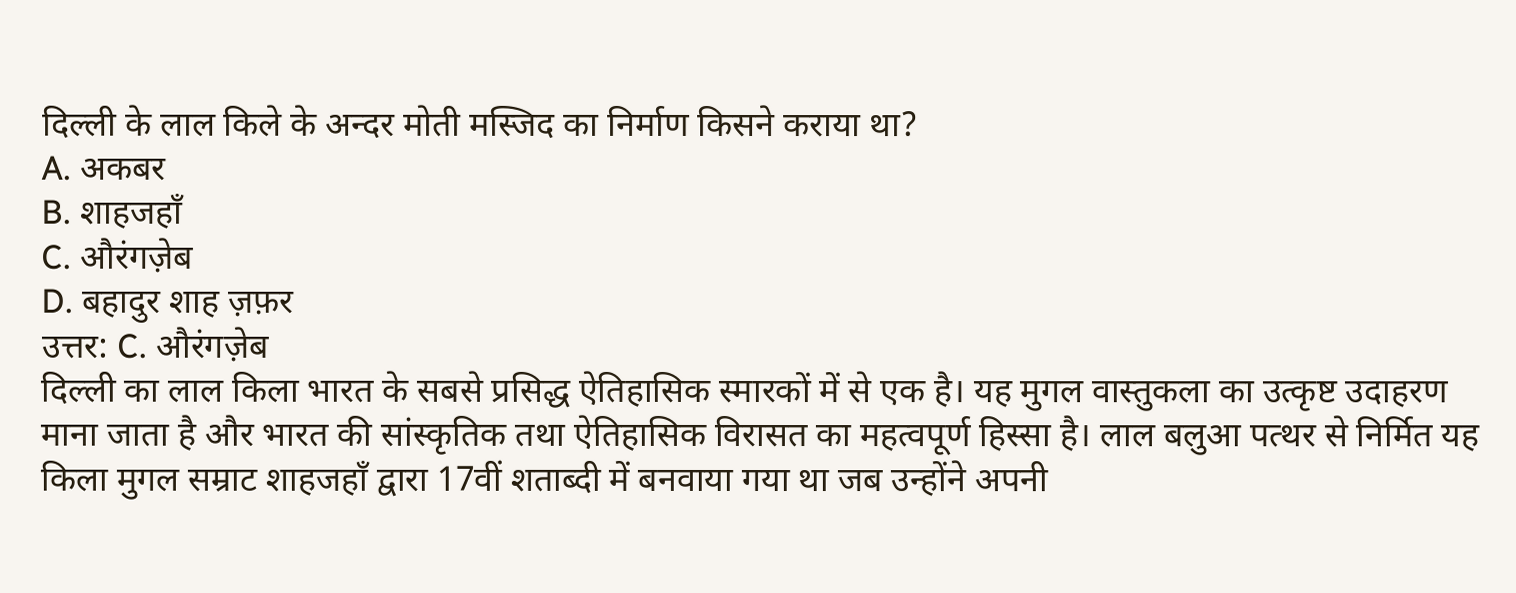दिल्ली के लाल किले के अन्दर मोती मस्जिद का निर्माण किसने कराया था?
A. अकबर
B. शाहजहाँ
C. औरंगज़ेब
D. बहादुर शाह ज़फ़र
उत्तर: C. औरंगज़ेब
दिल्ली का लाल किला भारत के सबसे प्रसिद्ध ऐतिहासिक स्मारकों में से एक है। यह मुगल वास्तुकला का उत्कृष्ट उदाहरण माना जाता है और भारत की सांस्कृतिक तथा ऐतिहासिक विरासत का महत्वपूर्ण हिस्सा है। लाल बलुआ पत्थर से निर्मित यह किला मुगल सम्राट शाहजहाँ द्वारा 17वीं शताब्दी में बनवाया गया था जब उन्होंने अपनी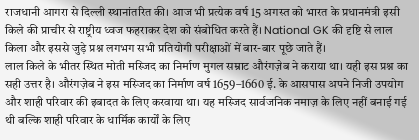राजधानी आगरा से दिल्ली स्थानांतरित की। आज भी प्रत्येक वर्ष 15 अगस्त को भारत के प्रधानमंत्री इसी किले की प्राचीर से राष्ट्रीय ध्वज फहराकर देश को संबोधित करते हैं। National GK की दृष्टि से लाल किला और इससे जुड़े प्रश्न लगभग सभी प्रतियोगी परीक्षाओं में बार-बार पूछे जाते हैं।
लाल किले के भीतर स्थित मोती मस्जिद का निर्माण मुगल सम्राट औरंगज़ेब ने कराया था। यही इस प्रश्न का सही उत्तर है। औरंगज़ेब ने इस मस्जिद का निर्माण वर्ष 1659–1660 ई. के आसपास अपने निजी उपयोग और शाही परिवार की इबादत के लिए करवाया था। यह मस्जिद सार्वजनिक नमाज़ के लिए नहीं बनाई गई थी बल्कि शाही परिवार के धार्मिक कार्यों के लिए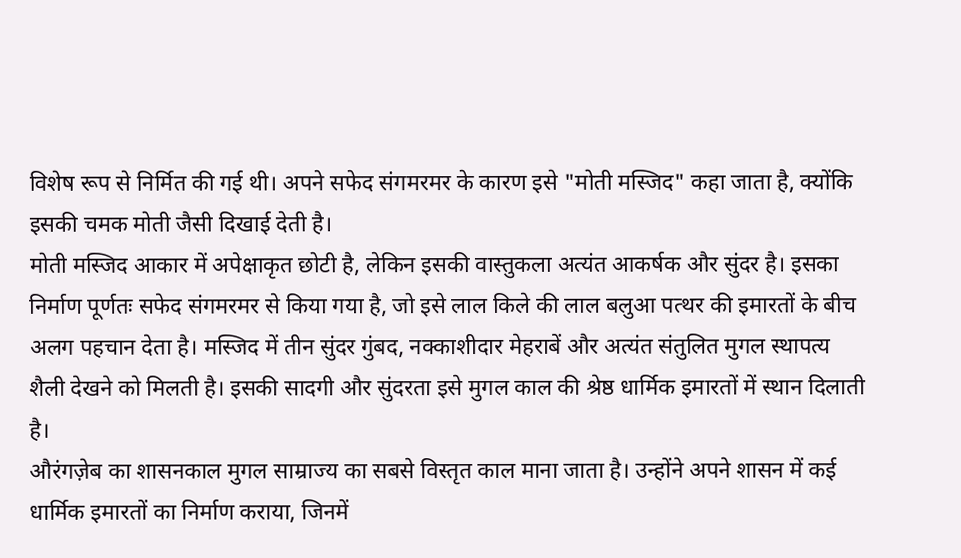विशेष रूप से निर्मित की गई थी। अपने सफेद संगमरमर के कारण इसे "मोती मस्जिद" कहा जाता है, क्योंकि इसकी चमक मोती जैसी दिखाई देती है।
मोती मस्जिद आकार में अपेक्षाकृत छोटी है, लेकिन इसकी वास्तुकला अत्यंत आकर्षक और सुंदर है। इसका निर्माण पूर्णतः सफेद संगमरमर से किया गया है, जो इसे लाल किले की लाल बलुआ पत्थर की इमारतों के बीच अलग पहचान देता है। मस्जिद में तीन सुंदर गुंबद, नक्काशीदार मेहराबें और अत्यंत संतुलित मुगल स्थापत्य शैली देखने को मिलती है। इसकी सादगी और सुंदरता इसे मुगल काल की श्रेष्ठ धार्मिक इमारतों में स्थान दिलाती है।
औरंगज़ेब का शासनकाल मुगल साम्राज्य का सबसे विस्तृत काल माना जाता है। उन्होंने अपने शासन में कई धार्मिक इमारतों का निर्माण कराया, जिनमें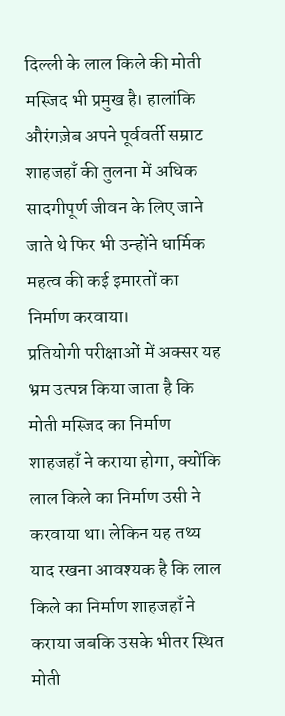दिल्ली के लाल किले की मोती मस्जिद भी प्रमुख है। हालांकि औरंगज़ेब अपने पूर्ववर्ती सम्राट शाहजहाँ की तुलना में अधिक सादगीपूर्ण जीवन के लिए जाने जाते थे फिर भी उन्होंने धार्मिक महत्व की कई इमारतों का निर्माण करवाया।
प्रतियोगी परीक्षाओं में अक्सर यह भ्रम उत्पन्न किया जाता है कि मोती मस्जिद का निर्माण शाहजहाँ ने कराया होगा, क्योंकि लाल किले का निर्माण उसी ने करवाया था। लेकिन यह तथ्य याद रखना आवश्यक है कि लाल किले का निर्माण शाहजहाँ ने कराया जबकि उसके भीतर स्थित मोती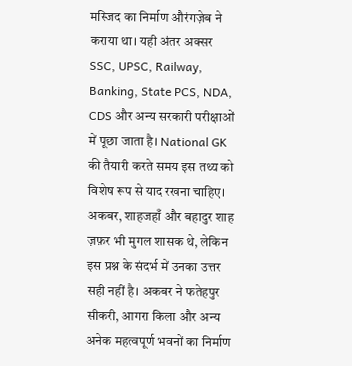मस्जिद का निर्माण औरंगज़ेब ने कराया था। यही अंतर अक्सर SSC, UPSC, Railway, Banking, State PCS, NDA, CDS और अन्य सरकारी परीक्षाओं में पूछा जाता है। National GK की तैयारी करते समय इस तथ्य को विशेष रूप से याद रखना चाहिए।
अकबर, शाहजहाँ और बहादुर शाह ज़फ़र भी मुगल शासक थे, लेकिन इस प्रश्न के संदर्भ में उनका उत्तर सही नहीं है। अकबर ने फतेहपुर सीकरी, आगरा किला और अन्य अनेक महत्वपूर्ण भवनों का निर्माण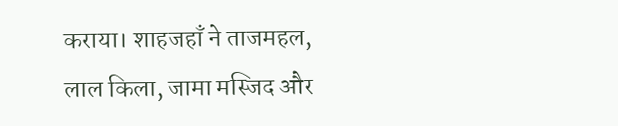कराया। शाहजहाँ ने ताजमहल, लाल किला, जामा मस्जिद और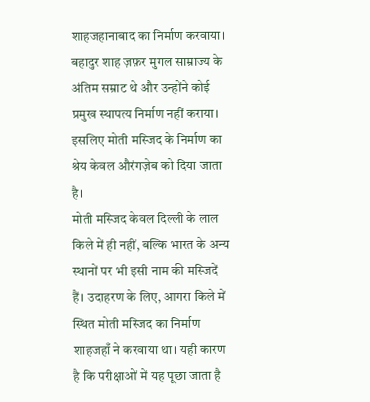शाहजहानाबाद का निर्माण करवाया। बहादुर शाह ज़फ़र मुगल साम्राज्य के अंतिम सम्राट थे और उन्होंने कोई प्रमुख स्थापत्य निर्माण नहीं कराया। इसलिए मोती मस्जिद के निर्माण का श्रेय केवल औरंगज़ेब को दिया जाता है।
मोती मस्जिद केवल दिल्ली के लाल किले में ही नहीं, बल्कि भारत के अन्य स्थानों पर भी इसी नाम की मस्जिदें हैं। उदाहरण के लिए, आगरा किले में स्थित मोती मस्जिद का निर्माण शाहजहाँ ने करवाया था। यही कारण है कि परीक्षाओं में यह पूछा जाता है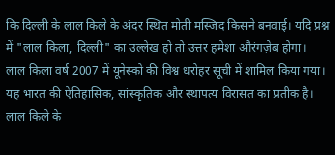कि दिल्ली के लाल किले के अंदर स्थित मोती मस्जिद किसने बनवाई। यदि प्रश्न में "लाल किला, दिल्ली" का उल्लेख हो तो उत्तर हमेशा औरंगज़ेब होगा।
लाल किला वर्ष 2007 में यूनेस्को की विश्व धरोहर सूची में शामिल किया गया। यह भारत की ऐतिहासिक, सांस्कृतिक और स्थापत्य विरासत का प्रतीक है। लाल किले के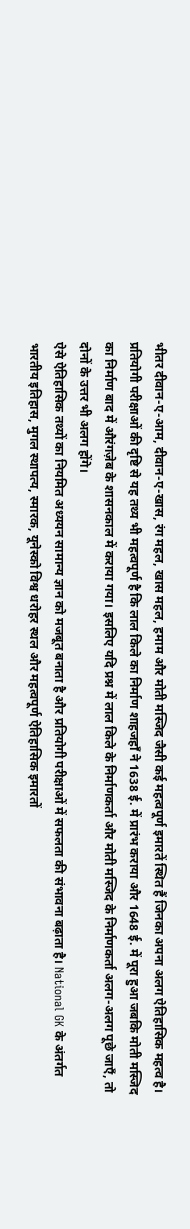भीतर दीवान-ए-आम, दीवान-ए-खास, रंग महल, खास महल, हमाम और मोती मस्जिद जैसी कई महत्वपूर्ण इमारतें स्थित हैं जिनका अपना अलग ऐतिहासिक महत्व है।
प्रतियोगी परीक्षाओं की दृष्टि से यह तथ्य भी महत्वपूर्ण है कि लाल किले का निर्माण शाहजहाँ ने 1638 ई. में प्रारंभ कराया और 1648 ई. में पूरा हुआ जबकि मोती मस्जिद का निर्माण बाद में औरंगज़ेब के शासनकाल में कराया गया। इसलिए यदि प्रश्न में लाल किले के निर्माणकर्ता और मोती मस्जिद के निर्माणकर्ता अलग-अलग पूछे जाएँ, तो दोनों के उत्तर भी अलग होंगे।
ऐसे ऐतिहासिक तथ्यों का नियमित अध्ययन सामान्य ज्ञान को मजबूत बनाता है और प्रतियोगी परीक्षाओं में सफलता की संभावना बढ़ाता है। National GK के अंतर्गत भारतीय इतिहास, मुगल स्थापत्य, स्मारक, यूनेस्को विश्व धरोहर स्थल और महत्वपूर्ण ऐतिहासिक इमारतों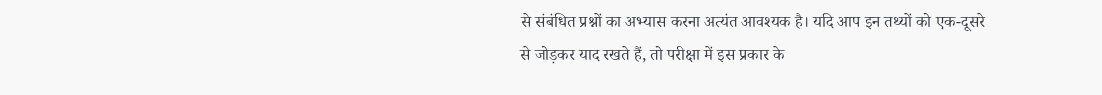से संबंधित प्रश्नों का अभ्यास करना अत्यंत आवश्यक है। यदि आप इन तथ्यों को एक-दूसरे से जोड़कर याद रखते हैं, तो परीक्षा में इस प्रकार के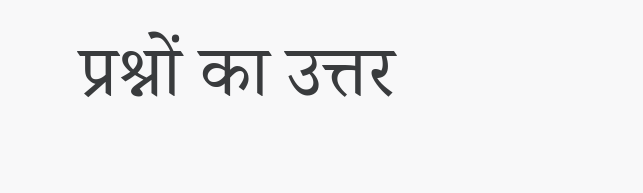प्रश्नों का उत्तर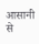आसानी से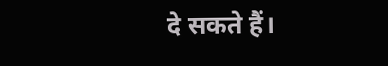दे सकते हैं।